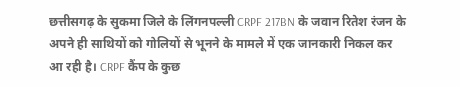छत्तीसगढ़ के सुकमा जिले के लिंगनपल्ली CRPF 217BN के जवान रितेश रंजन के अपने ही साथियों को गोलियों से भूनने के मामले में एक जानकारी निकल कर आ रही है। CRPF कैंप के कुछ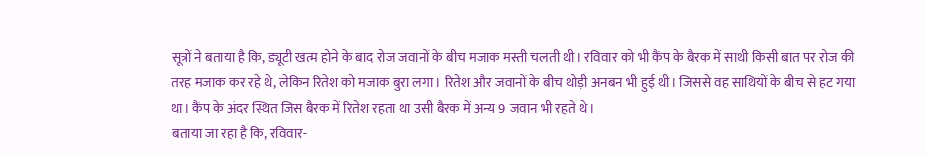सूत्रों ने बताया है कि, ड्यूटी खत्म होने के बाद रोज जवानों के बीच मजाक मस्ती चलती थी। रविवार को भी कैंप के बैरक में साथी किसी बात पर रोज की तरह मजाक कर रहे थे, लेकिन रितेश को मजाक बुरा लगा। रितेश और जवानों के बीच थोड़ी अनबन भी हुई थी। जिससे वह साथियों के बीच से हट गया था। कैंप के अंदर स्थित जिस बैरक में रितेश रहता था उसी बैरक में अन्य 9 जवान भी रहते थे।
बताया जा रहा है कि, रविवार-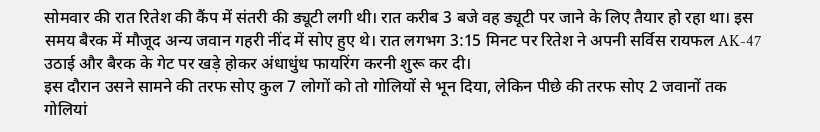सोमवार की रात रितेश की कैंप में संतरी की ड्यूटी लगी थी। रात करीब 3 बजे वह ड्यूटी पर जाने के लिए तैयार हो रहा था। इस समय बैरक में मौजूद अन्य जवान गहरी नींद में सोए हुए थे। रात लगभग 3:15 मिनट पर रितेश ने अपनी सर्विस रायफल AK-47 उठाई और बैरक के गेट पर खड़े होकर अंधाधुंध फायरिंग करनी शुरू कर दी।
इस दौरान उसने सामने की तरफ सोए कुल 7 लोगों को तो गोलियों से भून दिया, लेकिन पीछे की तरफ सोए 2 जवानों तक गोलियां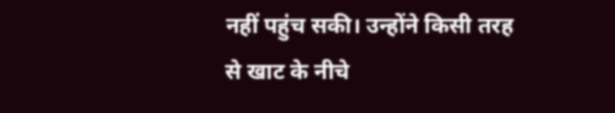नहीं पहुंच सकी। उन्होंने किसी तरह से खाट के नीचे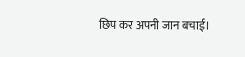छिप कर अपनी जान बचाई।